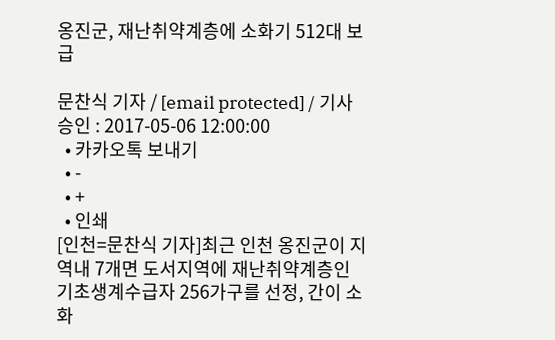옹진군, 재난취약계층에 소화기 512대 보급

문찬식 기자 / [email protected] / 기사승인 : 2017-05-06 12:00:00
  • 카카오톡 보내기
  • -
  • +
  • 인쇄
[인천=문찬식 기자]최근 인천 옹진군이 지역내 7개면 도서지역에 재난취약계층인 기초생계수급자 256가구를 선정, 간이 소화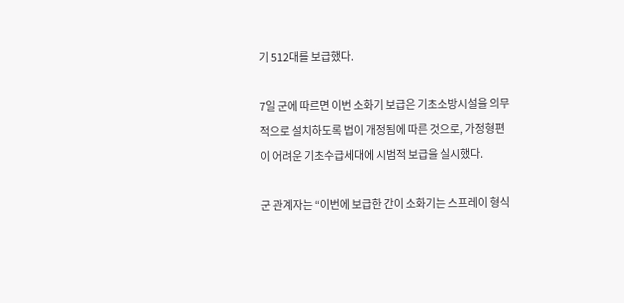기 512대를 보급했다.

7일 군에 따르면 이번 소화기 보급은 기초소방시설을 의무적으로 설치하도록 법이 개정됨에 따른 것으로, 가정형편이 어려운 기초수급세대에 시범적 보급을 실시했다.

군 관계자는 “이번에 보급한 간이 소화기는 스프레이 형식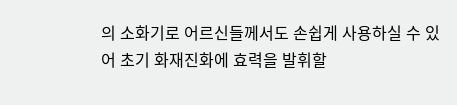의 소화기로 어르신들께서도 손쉽게 사용하실 수 있어 초기 화재진화에 효력을 발휘할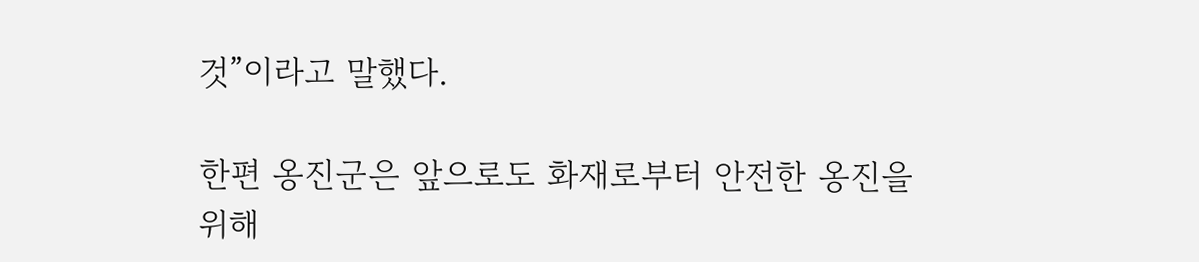것”이라고 말했다.

한편 옹진군은 앞으로도 화재로부터 안전한 옹진을 위해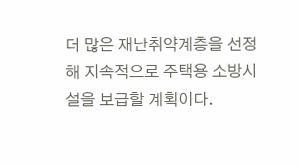더 많은 재난취약계층을 선정해 지속적으로 주택용 소방시설을 보급할 계획이다.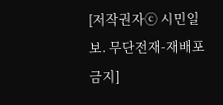[저작권자ⓒ 시민일보. 무단전재-재배포 금지]